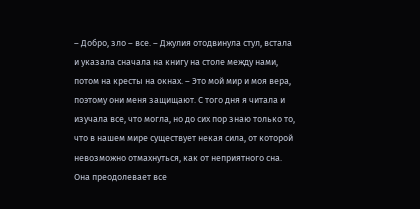– Добро, зло – все. – Джулия отодвинула стул, встала и указала сначала на книгу на столе между нами, потом на кресты на окнах. – Это мой мир и моя вера, поэтому они меня защищают. С того дня я читала и изучала все, что могла, но до сих пор знаю только то, что в нашем мире существует некая сила, от которой невозможно отмахнуться, как от неприятного сна. Она преодолевает все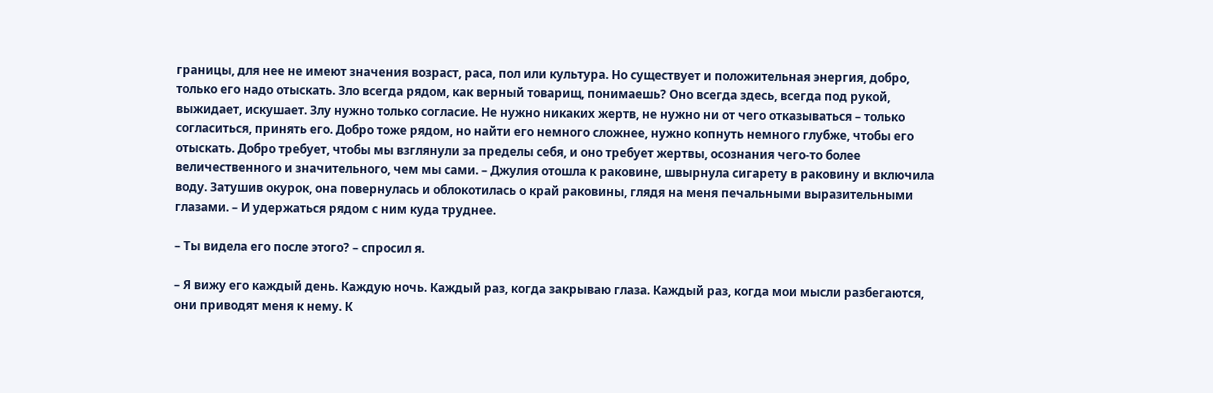границы, для нее не имеют значения возраст, раса, пол или культура. Но существует и положительная энергия, добро, только его надо отыскать. Зло всегда рядом, как верный товарищ, понимаешь? Оно всегда здесь, всегда под рукой, выжидает, искушает. Злу нужно только согласие. Не нужно никаких жертв, не нужно ни от чего отказываться – только согласиться, принять его. Добро тоже рядом, но найти его немного сложнее, нужно копнуть немного глубже, чтобы его отыскать. Добро требует, чтобы мы взглянули за пределы себя, и оно требует жертвы, осознания чего-то более величественного и значительного, чем мы сами. – Джулия отошла к раковине, швырнула сигарету в раковину и включила воду. Затушив окурок, она повернулась и облокотилась о край раковины, глядя на меня печальными выразительными глазами. – И удержаться рядом с ним куда труднее.

– Ты видела его после этого? – спросил я.

– Я вижу его каждый день. Каждую ночь. Каждый раз, когда закрываю глаза. Каждый раз, когда мои мысли разбегаются, они приводят меня к нему. К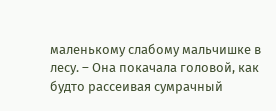маленькому слабому мальчишке в лесу. – Она покачала головой, как будто рассеивая сумрачный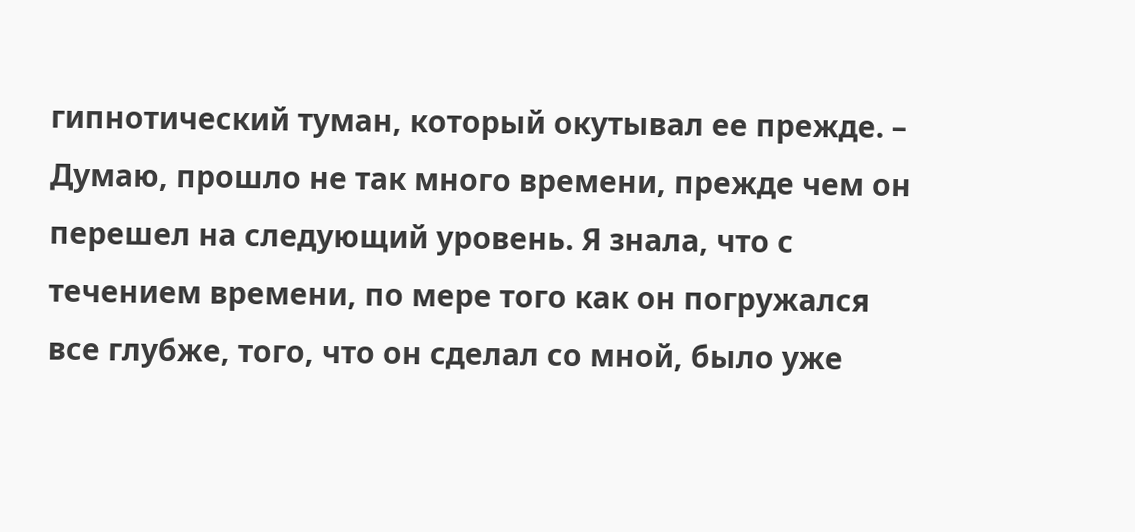гипнотический туман, который окутывал ее прежде. – Думаю, прошло не так много времени, прежде чем он перешел на следующий уровень. Я знала, что с течением времени, по мере того как он погружался все глубже, того, что он сделал со мной, было уже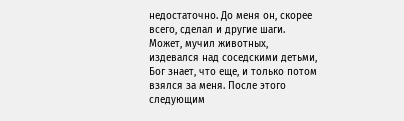недостаточно. До меня он, скорее всего, сделал и другие шаги. Может, мучил животных, издевался над соседскими детьми, Бог знает, что еще, и только потом взялся за меня. После этого следующим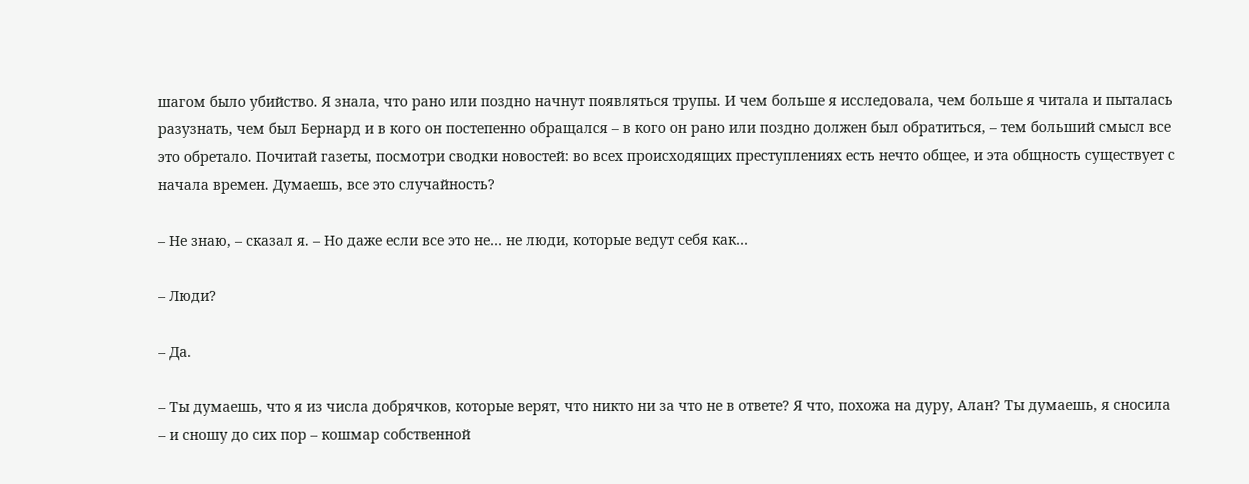шагом было убийство. Я знала, что рано или поздно начнут появляться трупы. И чем больше я исследовала, чем больше я читала и пыталась разузнать, чем был Бернард и в кого он постепенно обращался – в кого он рано или поздно должен был обратиться, – тем больший смысл все это обретало. Почитай газеты, посмотри сводки новостей: во всех происходящих преступлениях есть нечто общее, и эта общность существует с начала времен. Думаешь, все это случайность?

– Не знаю, – сказал я. – Но даже если все это не… не люди, которые ведут себя как…

– Люди?

– Да.

– Ты думаешь, что я из числа добрячков, которые верят, что никто ни за что не в ответе? Я что, похожа на дуру, Алан? Ты думаешь, я сносила – и сношу до сих пор – кошмар собственной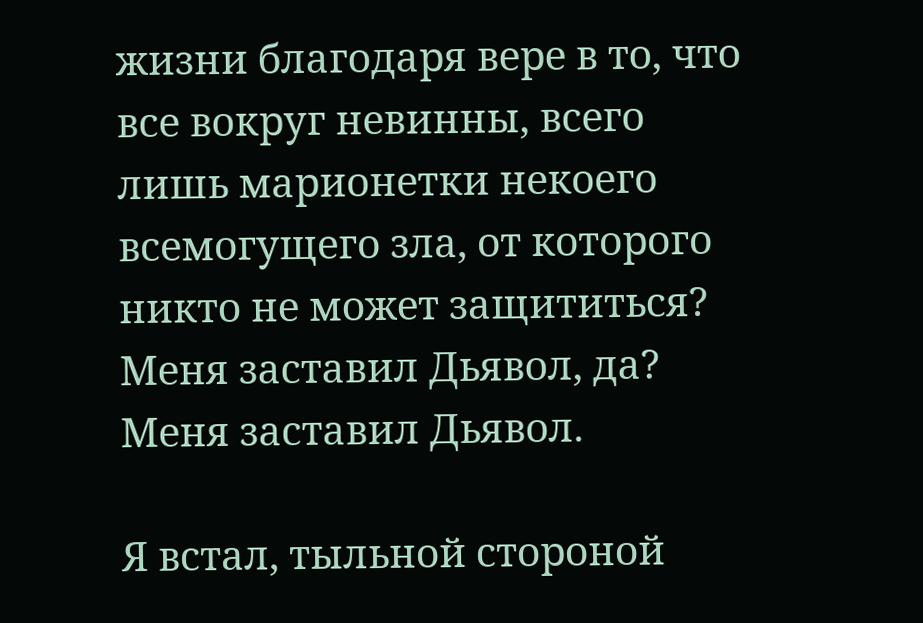жизни благодаря вере в то, что все вокруг невинны, всего лишь марионетки некоего всемогущего зла, от которого никто не может защититься? Меня заставил Дьявол, да? Меня заставил Дьявол.

Я встал, тыльной стороной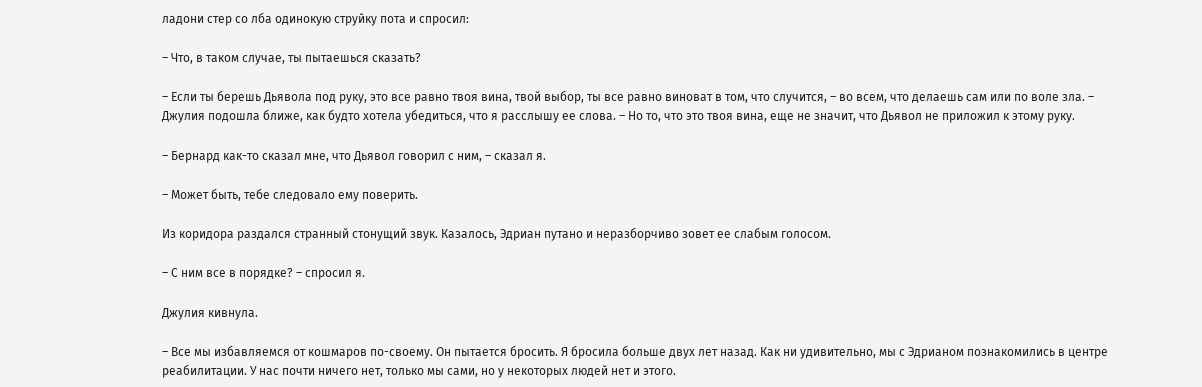ладони стер со лба одинокую струйку пота и спросил:

– Что, в таком случае, ты пытаешься сказать?

– Если ты берешь Дьявола под руку, это все равно твоя вина, твой выбор, ты все равно виноват в том, что случится, – во всем, что делаешь сам или по воле зла. – Джулия подошла ближе, как будто хотела убедиться, что я расслышу ее слова. – Но то, что это твоя вина, еще не значит, что Дьявол не приложил к этому руку.

– Бернард как-то сказал мне, что Дьявол говорил с ним, – сказал я.

– Может быть, тебе следовало ему поверить.

Из коридора раздался странный стонущий звук. Казалось, Эдриан путано и неразборчиво зовет ее слабым голосом.

– С ним все в порядке? – спросил я.

Джулия кивнула.

– Все мы избавляемся от кошмаров по-своему. Он пытается бросить. Я бросила больше двух лет назад. Как ни удивительно, мы с Эдрианом познакомились в центре реабилитации. У нас почти ничего нет, только мы сами, но у некоторых людей нет и этого.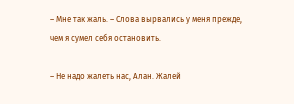– Мне так жаль. – Слова вырвались у меня прежде, чем я сумел себя остановить.

– Не надо жалеть нас, Алан. Жалей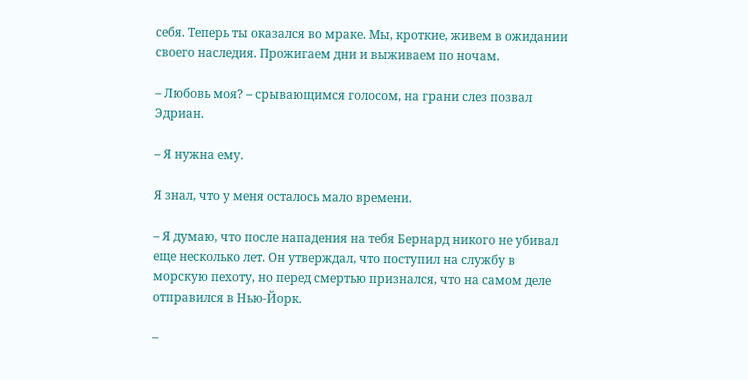себя. Теперь ты оказался во мраке. Мы, кроткие, живем в ожидании своего наследия. Прожигаем дни и выживаем по ночам.

– Любовь моя? – срывающимся голосом, на грани слез позвал Эдриан.

– Я нужна ему.

Я знал, что у меня осталось мало времени.

– Я думаю, что после нападения на тебя Бернард никого не убивал еще несколько лет. Он утверждал, что поступил на службу в морскую пехоту, но перед смертью признался, что на самом деле отправился в Нью-Йорк.

–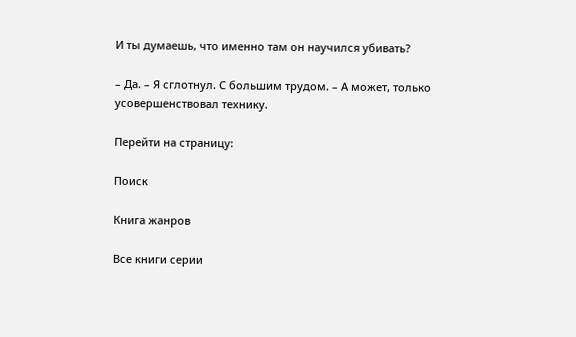И ты думаешь, что именно там он научился убивать?

– Да. – Я сглотнул. С большим трудом. – А может, только усовершенствовал технику.

Перейти на страницу:

Поиск

Книга жанров

Все книги серии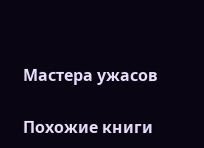Мастера ужасов

Похожие книги